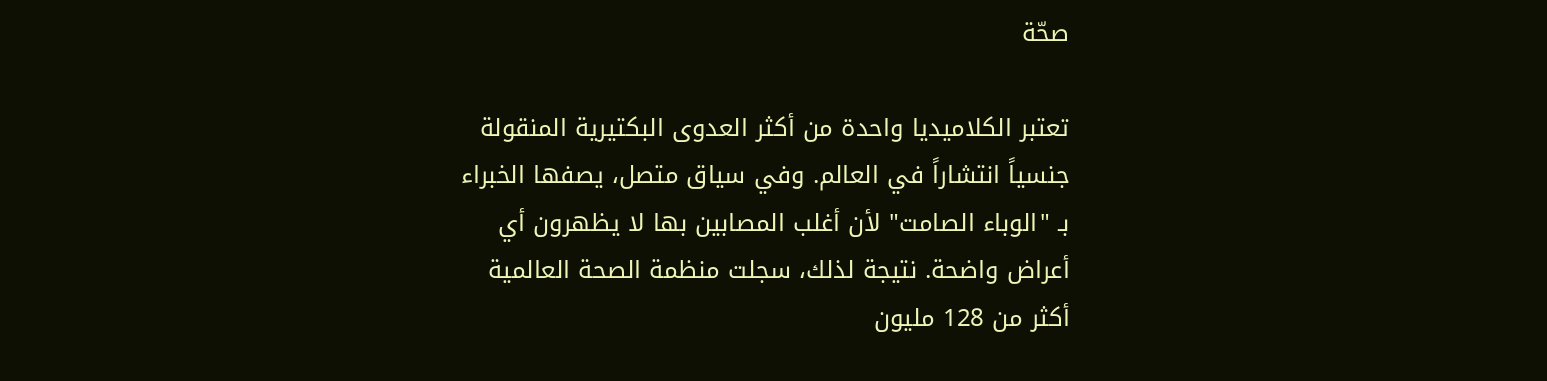صحّة

تعتبر الكلاميديا واحدة من أكثر العدوى البكتيرية المنقولة جنسياً انتشاراً في العالم. وفي سياق متصل، يصفها الخبراء بـ "الوباء الصامت" لأن أغلب المصابين بها لا يظهرون أي أعراض واضحة. نتيجة لذلك، سجلت منظمة الصحة العالمية أكثر من 128 مليون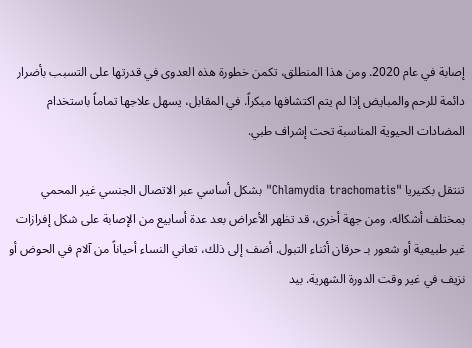إصابة في عام 2020. ومن هذا المنطلق، تكمن خطورة هذه العدوى في قدرتها على التسبب بأضرار دائمة للرحم والمبايض إذا لم يتم اكتشافها مبكراً. في المقابل، يسهل علاجها تماماً باستخدام المضادات الحيوية المناسبة تحت إشراف طبي.

تنتقل بكتيريا "Chlamydia trachomatis" بشكل أساسي عبر الاتصال الجنسي غير المحمي بمختلف أشكاله. ومن جهة أخرى، قد تظهر الأعراض بعد عدة أسابيع من الإصابة على شكل إفرازات غير طبيعية أو شعور بـ حرقان أثناء التبول. أضف إلى ذلك، تعاني النساء أحياناً من آلام في الحوض أو نزيف في غير وقت الدورة الشهرية. بيد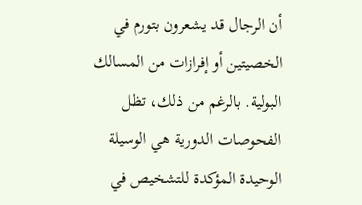أن الرجال قد يشعرون بتورم في الخصيتين أو إفرازات من المسالك البولية. بالرغم من ذلك، تظل الفحوصات الدورية هي الوسيلة الوحيدة المؤكدة للتشخيص في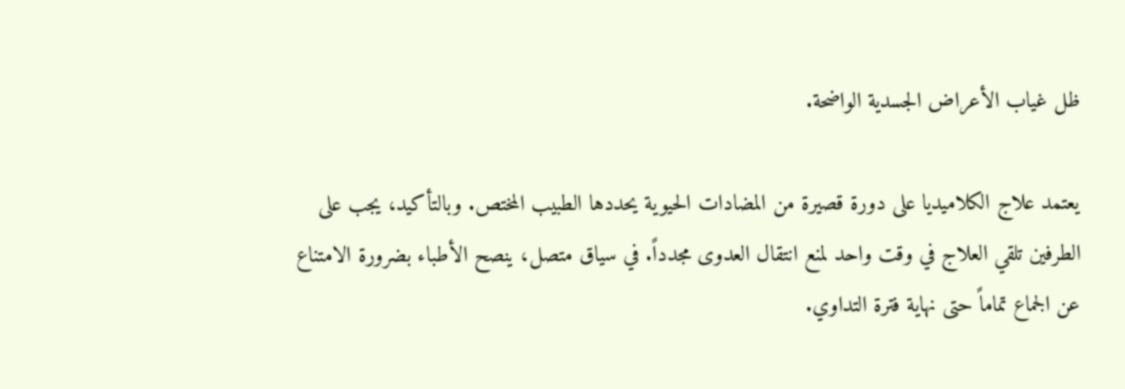ظل غياب الأعراض الجسدية الواضحة.

يعتمد علاج الكلاميديا على دورة قصيرة من المضادات الحيوية يحددها الطبيب المختص. وبالتأكيد، يجب على الطرفين تلقي العلاج في وقت واحد لمنع انتقال العدوى مجدداً. في سياق متصل، ينصح الأطباء بضرورة الامتناع عن الجماع تماماً حتى نهاية فترة التداوي.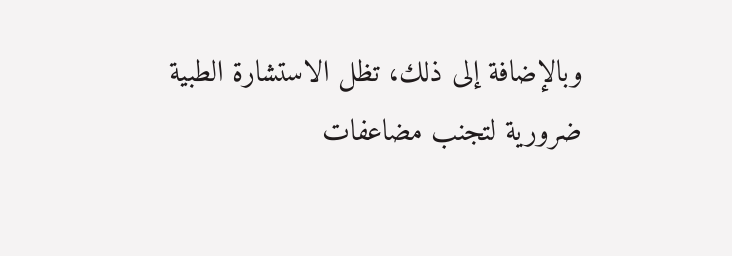وبالإضافة إلى ذلك، تظل الاستشارة الطبية ضرورية لتجنب مضاعفات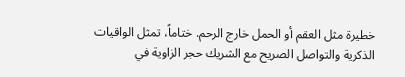خطيرة مثل العقم أو الحمل خارج الرحم. ختاماً، تمثل الواقيات الذكرية والتواصل الصريح مع الشريك حجر الزاوية في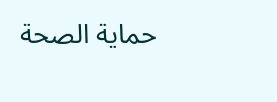حماية الصحة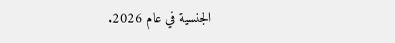الجنسية في عام 2026.